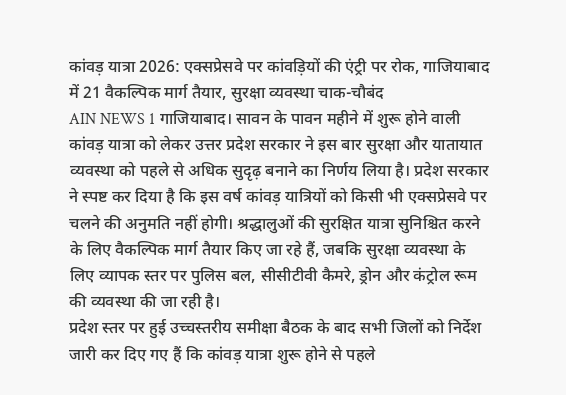कांवड़ यात्रा 2026: एक्सप्रेसवे पर कांवड़ियों की एंट्री पर रोक, गाजियाबाद में 21 वैकल्पिक मार्ग तैयार, सुरक्षा व्यवस्था चाक-चौबंद
AIN NEWS 1 गाजियाबाद। सावन के पावन महीने में शुरू होने वाली कांवड़ यात्रा को लेकर उत्तर प्रदेश सरकार ने इस बार सुरक्षा और यातायात व्यवस्था को पहले से अधिक सुदृढ़ बनाने का निर्णय लिया है। प्रदेश सरकार ने स्पष्ट कर दिया है कि इस वर्ष कांवड़ यात्रियों को किसी भी एक्सप्रेसवे पर चलने की अनुमति नहीं होगी। श्रद्धालुओं की सुरक्षित यात्रा सुनिश्चित करने के लिए वैकल्पिक मार्ग तैयार किए जा रहे हैं, जबकि सुरक्षा व्यवस्था के लिए व्यापक स्तर पर पुलिस बल, सीसीटीवी कैमरे, ड्रोन और कंट्रोल रूम की व्यवस्था की जा रही है।
प्रदेश स्तर पर हुई उच्चस्तरीय समीक्षा बैठक के बाद सभी जिलों को निर्देश जारी कर दिए गए हैं कि कांवड़ यात्रा शुरू होने से पहले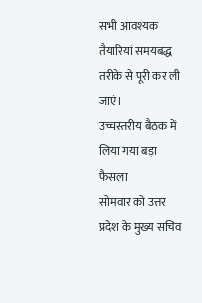सभी आवश्यक तैयारियां समयबद्ध तरीके से पूरी कर ली जाएं।
उच्चस्तरीय बैठक में लिया गया बड़ा फैसला
सोमवार को उत्तर प्रदेश के मुख्य सचिव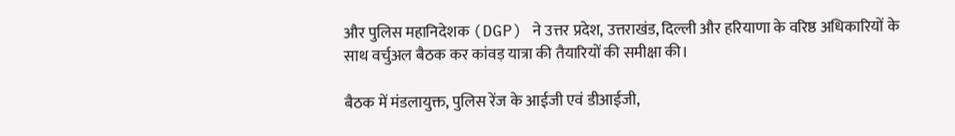और पुलिस महानिदेशक (DGP) ने उत्तर प्रदेश, उत्तराखंड, दिल्ली और हरियाणा के वरिष्ठ अधिकारियों के साथ वर्चुअल बैठक कर कांवड़ यात्रा की तैयारियों की समीक्षा की।

बैठक में मंडलायुक्त, पुलिस रेंज के आईजी एवं डीआईजी,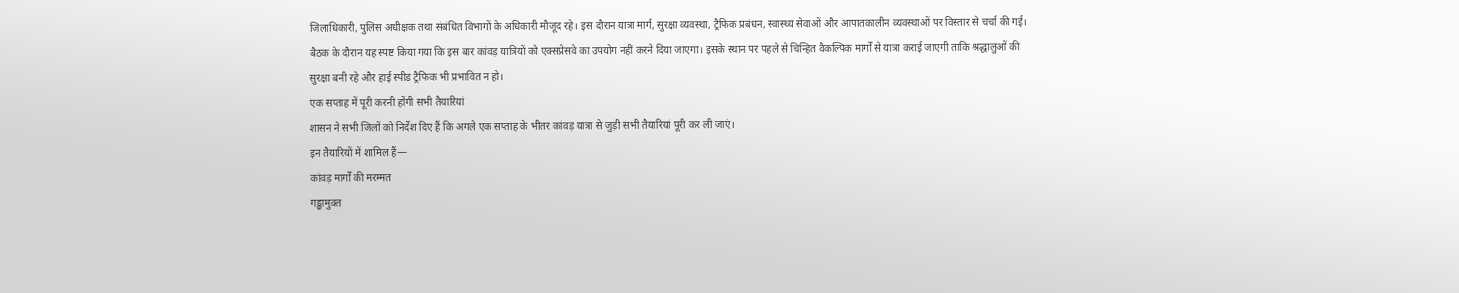जिलाधिकारी, पुलिस अधीक्षक तथा संबंधित विभागों के अधिकारी मौजूद रहे। इस दौरान यात्रा मार्ग, सुरक्षा व्यवस्था, ट्रैफिक प्रबंधन, स्वास्थ्य सेवाओं और आपातकालीन व्यवस्थाओं पर विस्तार से चर्चा की गई।
बैठक के दौरान यह स्पष्ट किया गया कि इस बार कांवड़ यात्रियों को एक्सप्रेसवे का उपयोग नहीं करने दिया जाएगा। इसके स्थान पर पहले से चिन्हित वैकल्पिक मार्गों से यात्रा कराई जाएगी ताकि श्रद्धालुओं की सुरक्षा बनी रहे और हाई स्पीड ट्रैफिक भी प्रभावित न हो।
एक सप्ताह में पूरी करनी होंगी सभी तैयारियां
शासन ने सभी जिलों को निर्देश दिए हैं कि अगले एक सप्ताह के भीतर कांवड़ यात्रा से जुड़ी सभी तैयारियां पूरी कर ली जाएं।
इन तैयारियों में शामिल हैं—
कांवड़ मार्गों की मरम्मत
गड्ढामुक्त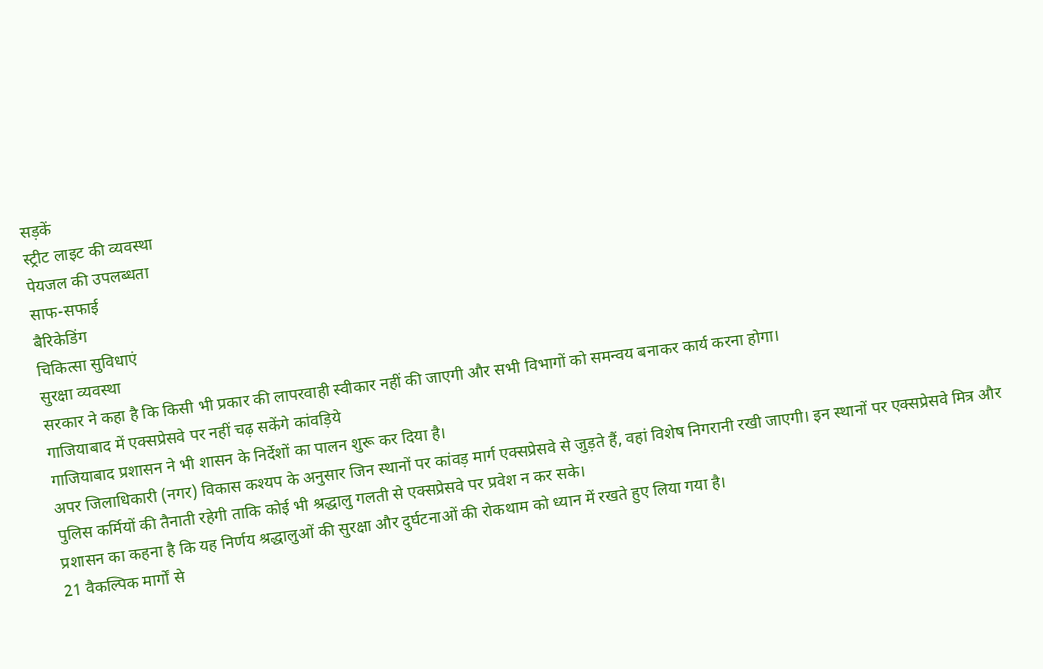सड़कें
स्ट्रीट लाइट की व्यवस्था
पेयजल की उपलब्धता
साफ-सफाई
बैरिकेडिंग
चिकित्सा सुविधाएं
सुरक्षा व्यवस्था
सरकार ने कहा है कि किसी भी प्रकार की लापरवाही स्वीकार नहीं की जाएगी और सभी विभागों को समन्वय बनाकर कार्य करना होगा।
गाजियाबाद में एक्सप्रेसवे पर नहीं चढ़ सकेंगे कांवड़िये
गाजियाबाद प्रशासन ने भी शासन के निर्देशों का पालन शुरू कर दिया है।
अपर जिलाधिकारी (नगर) विकास कश्यप के अनुसार जिन स्थानों पर कांवड़ मार्ग एक्सप्रेसवे से जुड़ते हैं, वहां विशेष निगरानी रखी जाएगी। इन स्थानों पर एक्सप्रेसवे मित्र और पुलिस कर्मियों की तैनाती रहेगी ताकि कोई भी श्रद्धालु गलती से एक्सप्रेसवे पर प्रवेश न कर सके।
प्रशासन का कहना है कि यह निर्णय श्रद्धालुओं की सुरक्षा और दुर्घटनाओं की रोकथाम को ध्यान में रखते हुए लिया गया है।
21 वैकल्पिक मार्गों से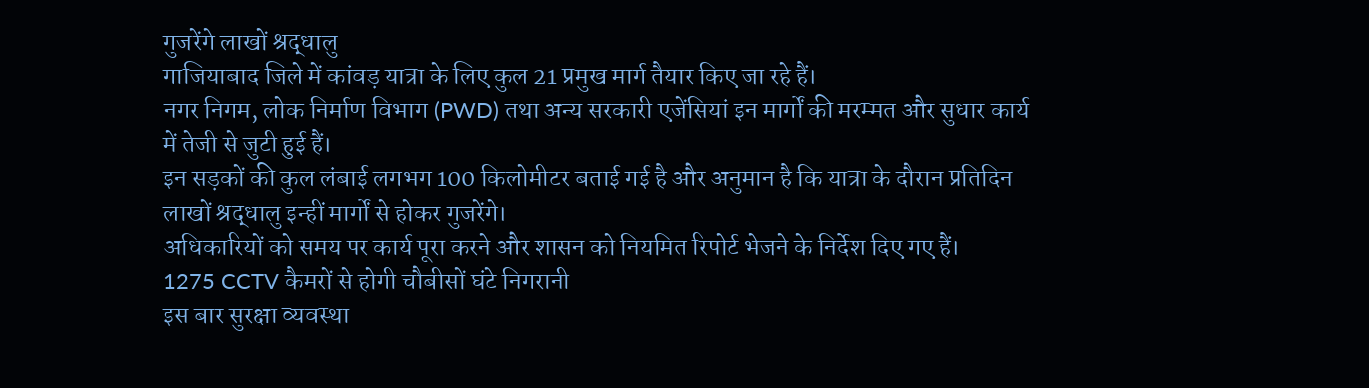गुजरेंगे लाखों श्रद्धालु
गाजियाबाद जिले में कांवड़ यात्रा के लिए कुल 21 प्रमुख मार्ग तैयार किए जा रहे हैं।
नगर निगम, लोक निर्माण विभाग (PWD) तथा अन्य सरकारी एजेंसियां इन मार्गों की मरम्मत और सुधार कार्य में तेजी से जुटी हुई हैं।
इन सड़कों की कुल लंबाई लगभग 100 किलोमीटर बताई गई है और अनुमान है कि यात्रा के दौरान प्रतिदिन लाखों श्रद्धालु इन्हीं मार्गों से होकर गुजरेंगे।
अधिकारियों को समय पर कार्य पूरा करने और शासन को नियमित रिपोर्ट भेजने के निर्देश दिए गए हैं।
1275 CCTV कैमरों से होगी चौबीसों घंटे निगरानी
इस बार सुरक्षा व्यवस्था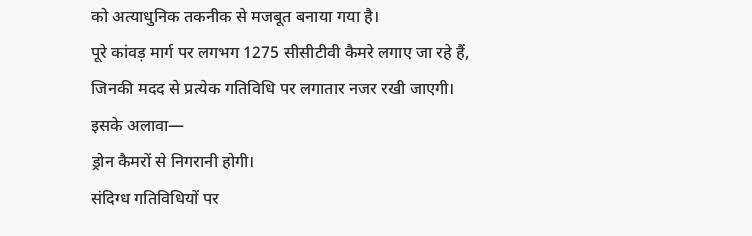को अत्याधुनिक तकनीक से मजबूत बनाया गया है।
पूरे कांवड़ मार्ग पर लगभग 1275 सीसीटीवी कैमरे लगाए जा रहे हैं, जिनकी मदद से प्रत्येक गतिविधि पर लगातार नजर रखी जाएगी।
इसके अलावा—
ड्रोन कैमरों से निगरानी होगी।
संदिग्ध गतिविधियों पर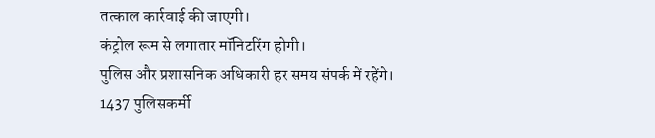तत्काल कार्रवाई की जाएगी।
कंट्रोल रूम से लगातार मॉनिटरिंग होगी।
पुलिस और प्रशासनिक अधिकारी हर समय संपर्क में रहेंगे।
1437 पुलिसकर्मी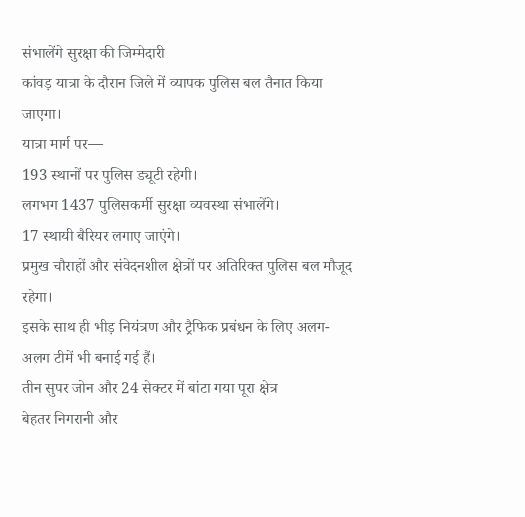संभालेंगे सुरक्षा की जिम्मेदारी
कांवड़ यात्रा के दौरान जिले में व्यापक पुलिस बल तैनात किया जाएगा।
यात्रा मार्ग पर—
193 स्थानों पर पुलिस ड्यूटी रहेगी।
लगभग 1437 पुलिसकर्मी सुरक्षा व्यवस्था संभालेंगे।
17 स्थायी बैरियर लगाए जाएंगे।
प्रमुख चौराहों और संवेदनशील क्षेत्रों पर अतिरिक्त पुलिस बल मौजूद रहेगा।
इसके साथ ही भीड़ नियंत्रण और ट्रैफिक प्रबंधन के लिए अलग-अलग टीमें भी बनाई गई हैं।
तीन सुपर जोन और 24 सेक्टर में बांटा गया पूरा क्षेत्र
बेहतर निगरानी और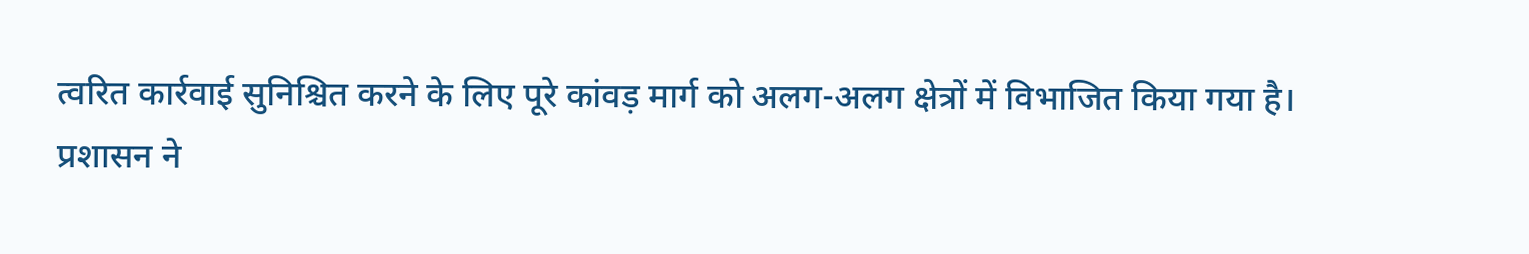त्वरित कार्रवाई सुनिश्चित करने के लिए पूरे कांवड़ मार्ग को अलग-अलग क्षेत्रों में विभाजित किया गया है।
प्रशासन ने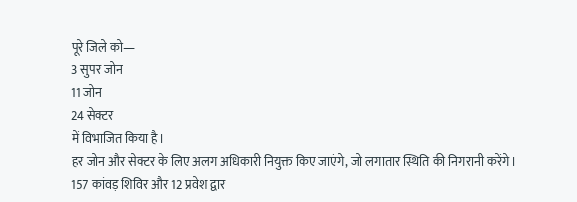पूरे जिले को—
3 सुपर जोन
11 जोन
24 सेक्टर
में विभाजित किया है।
हर जोन और सेक्टर के लिए अलग अधिकारी नियुक्त किए जाएंगे, जो लगातार स्थिति की निगरानी करेंगे।
157 कांवड़ शिविर और 12 प्रवेश द्वार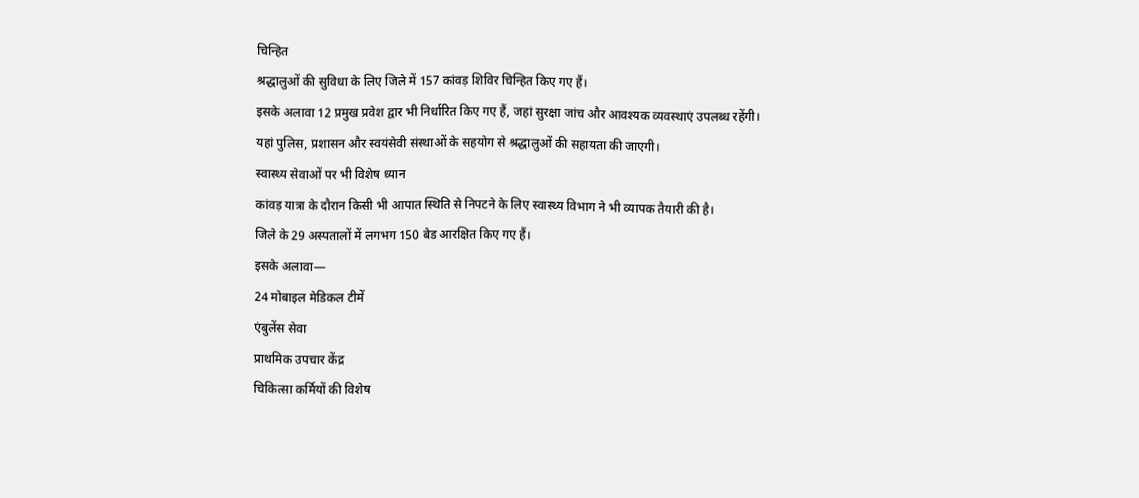चिन्हित
श्रद्धालुओं की सुविधा के लिए जिले में 157 कांवड़ शिविर चिन्हित किए गए हैं।
इसके अलावा 12 प्रमुख प्रवेश द्वार भी निर्धारित किए गए हैं, जहां सुरक्षा जांच और आवश्यक व्यवस्थाएं उपलब्ध रहेंगी।
यहां पुलिस, प्रशासन और स्वयंसेवी संस्थाओं के सहयोग से श्रद्धालुओं की सहायता की जाएगी।
स्वास्थ्य सेवाओं पर भी विशेष ध्यान
कांवड़ यात्रा के दौरान किसी भी आपात स्थिति से निपटने के लिए स्वास्थ्य विभाग ने भी व्यापक तैयारी की है।
जिले के 29 अस्पतालों में लगभग 150 बेड आरक्षित किए गए हैं।
इसके अलावा—
24 मोबाइल मेडिकल टीमें
एंबुलेंस सेवा
प्राथमिक उपचार केंद्र
चिकित्सा कर्मियों की विशेष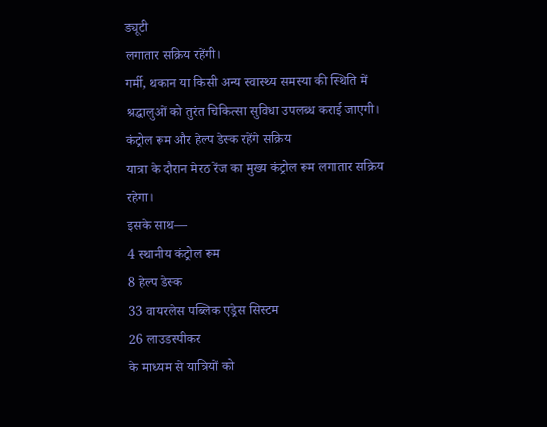ड्यूटी
लगातार सक्रिय रहेंगी।
गर्मी, थकान या किसी अन्य स्वास्थ्य समस्या की स्थिति में श्रद्धालुओं को तुरंत चिकित्सा सुविधा उपलब्ध कराई जाएगी।
कंट्रोल रूम और हेल्प डेस्क रहेंगे सक्रिय
यात्रा के दौरान मेरठ रेंज का मुख्य कंट्रोल रूम लगातार सक्रिय रहेगा।
इसके साथ—
4 स्थानीय कंट्रोल रूम
8 हेल्प डेस्क
33 वायरलेस पब्लिक एड्रेस सिस्टम
26 लाउडस्पीकर
के माध्यम से यात्रियों को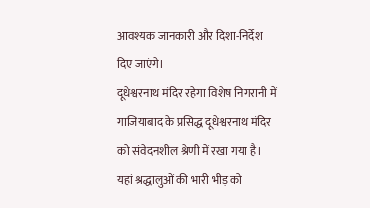आवश्यक जानकारी और दिशा-निर्देश दिए जाएंगे।
दूधेश्वरनाथ मंदिर रहेगा विशेष निगरानी में
गाजियाबाद के प्रसिद्ध दूधेश्वरनाथ मंदिर को संवेदनशील श्रेणी में रखा गया है।
यहां श्रद्धालुओं की भारी भीड़ को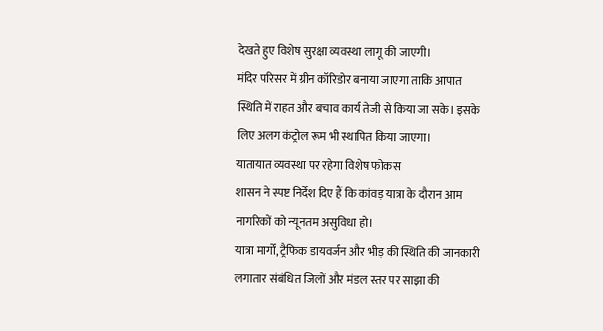देखते हुए विशेष सुरक्षा व्यवस्था लागू की जाएगी।
मंदिर परिसर में ग्रीन कॉरिडोर बनाया जाएगा ताकि आपात स्थिति में राहत और बचाव कार्य तेजी से किया जा सके। इसके लिए अलग कंट्रोल रूम भी स्थापित किया जाएगा।
यातायात व्यवस्था पर रहेगा विशेष फोकस
शासन ने स्पष्ट निर्देश दिए हैं कि कांवड़ यात्रा के दौरान आम नागरिकों को न्यूनतम असुविधा हो।
यात्रा मार्गों, ट्रैफिक डायवर्जन और भीड़ की स्थिति की जानकारी लगातार संबंधित जिलों और मंडल स्तर पर साझा की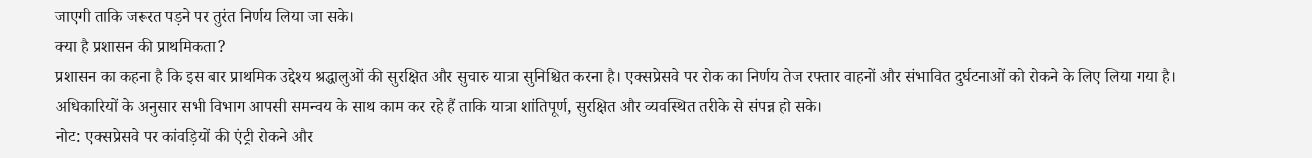जाएगी ताकि जरूरत पड़ने पर तुरंत निर्णय लिया जा सके।
क्या है प्रशासन की प्राथमिकता?
प्रशासन का कहना है कि इस बार प्राथमिक उद्देश्य श्रद्धालुओं की सुरक्षित और सुचारु यात्रा सुनिश्चित करना है। एक्सप्रेसवे पर रोक का निर्णय तेज रफ्तार वाहनों और संभावित दुर्घटनाओं को रोकने के लिए लिया गया है।
अधिकारियों के अनुसार सभी विभाग आपसी समन्वय के साथ काम कर रहे हैं ताकि यात्रा शांतिपूर्ण, सुरक्षित और व्यवस्थित तरीके से संपन्न हो सके।
नोट: एक्सप्रेसवे पर कांवड़ियों की एंट्री रोकने और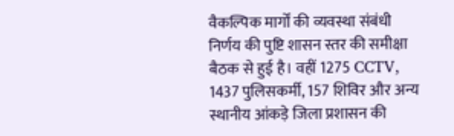वैकल्पिक मार्गों की व्यवस्था संबंधी निर्णय की पुष्टि शासन स्तर की समीक्षा बैठक से हुई है। वहीं 1275 CCTV, 1437 पुलिसकर्मी, 157 शिविर और अन्य स्थानीय आंकड़े जिला प्रशासन की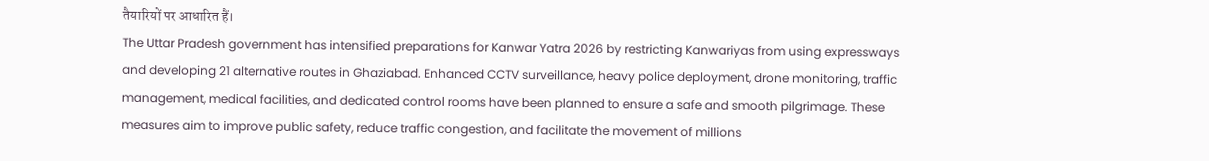तैयारियों पर आधारित हैं।
The Uttar Pradesh government has intensified preparations for Kanwar Yatra 2026 by restricting Kanwariyas from using expressways and developing 21 alternative routes in Ghaziabad. Enhanced CCTV surveillance, heavy police deployment, drone monitoring, traffic management, medical facilities, and dedicated control rooms have been planned to ensure a safe and smooth pilgrimage. These measures aim to improve public safety, reduce traffic congestion, and facilitate the movement of millions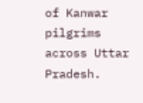of Kanwar pilgrims across Uttar Pradesh.